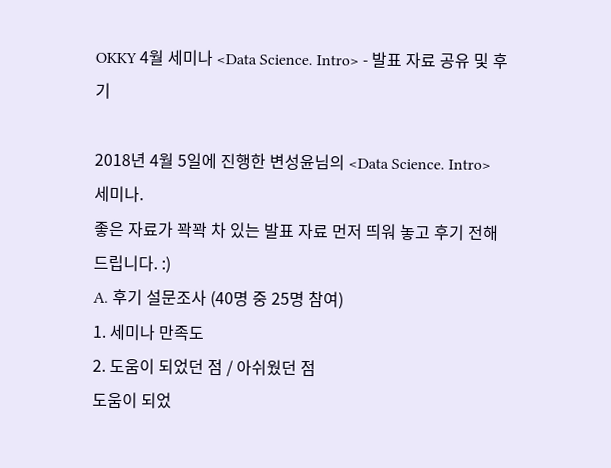OKKY 4월 세미나 <Data Science. Intro> - 발표 자료 공유 및 후기

2018년 4월 5일에 진행한 변성윤님의 <Data Science. Intro> 세미나.
좋은 자료가 꽉꽉 차 있는 발표 자료 먼저 띄워 놓고 후기 전해드립니다. :)
A. 후기 설문조사 (40명 중 25명 참여)
1. 세미나 만족도
2. 도움이 되었던 점 / 아쉬웠던 점
도움이 되었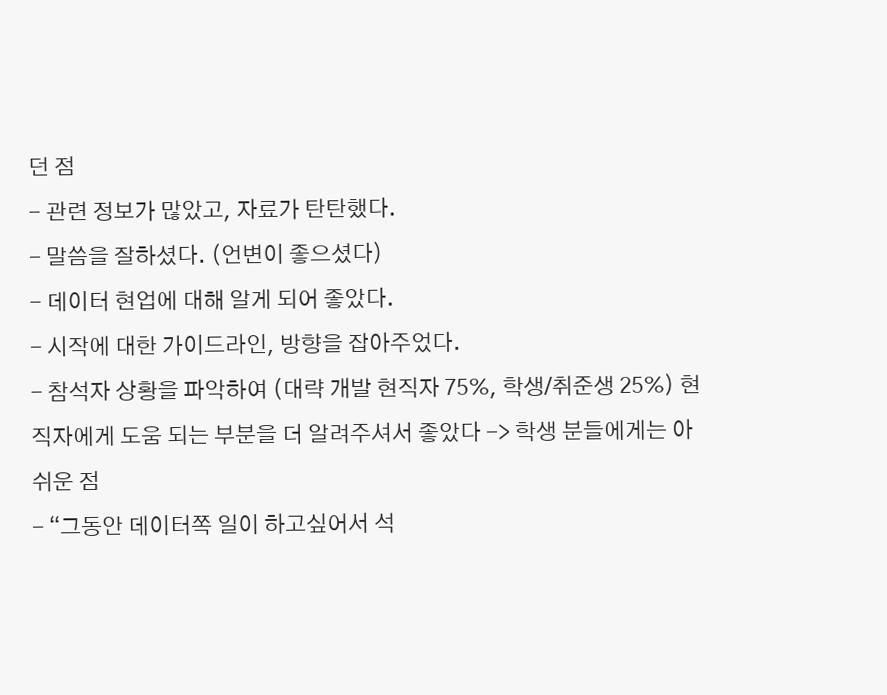던 점
- 관련 정보가 많았고, 자료가 탄탄했다.
- 말씀을 잘하셨다. (언변이 좋으셨다)
- 데이터 현업에 대해 알게 되어 좋았다.
- 시작에 대한 가이드라인, 방향을 잡아주었다.
- 참석자 상황을 파악하여 (대략 개발 현직자 75%, 학생/취준생 25%) 현직자에게 도움 되는 부분을 더 알려주셔서 좋았다 -> 학생 분들에게는 아쉬운 점
- “그동안 데이터쪽 일이 하고싶어서 석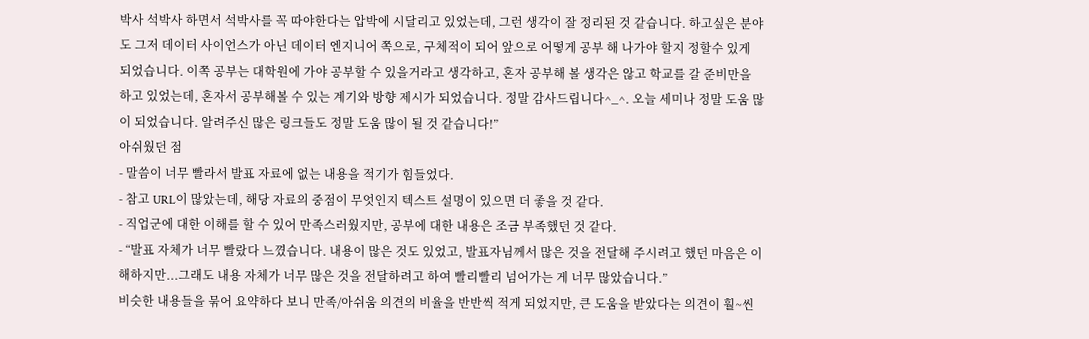박사 석박사 하면서 석박사를 꼭 따야한다는 압박에 시달리고 있었는데, 그런 생각이 잘 정리된 것 같습니다. 하고싶은 분야도 그저 데이터 사이언스가 아닌 데이터 엔지니어 쪽으로, 구체적이 되어 앞으로 어떻게 공부 해 나가야 할지 정할수 있게 되었습니다. 이쪽 공부는 대학원에 가야 공부할 수 있을거라고 생각하고, 혼자 공부해 볼 생각은 않고 학교를 갈 준비만을 하고 있었는데, 혼자서 공부해볼 수 있는 계기와 방향 제시가 되었습니다. 정말 감사드립니다^_^. 오늘 세미나 정말 도움 많이 되었습니다. 알려주신 많은 링크들도 정말 도움 많이 될 것 같습니다!”
아쉬웠던 점
- 말씀이 너무 빨라서 발표 자료에 없는 내용을 적기가 힘들었다.
- 참고 URL이 많았는데, 해당 자료의 중점이 무엇인지 텍스트 설명이 있으면 더 좋을 것 같다.
- 직업군에 대한 이해를 할 수 있어 만족스러웠지만, 공부에 대한 내용은 조금 부족했던 것 같다.
- “발표 자체가 너무 빨랐다 느꼈습니다. 내용이 많은 것도 있었고, 발표자님께서 많은 것을 전달해 주시려고 했던 마음은 이해하지만...그래도 내용 자체가 너무 많은 것을 전달하려고 하여 빨리빨리 넘어가는 게 너무 많았습니다.”
비슷한 내용들을 묶어 요약하다 보니 만족/아쉬움 의견의 비율을 반반씩 적게 되었지만, 큰 도움을 받았다는 의견이 훨~씬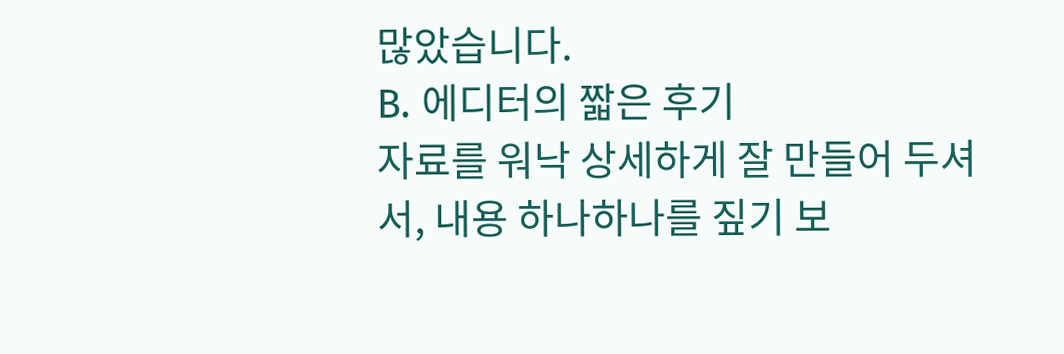많았습니다.
B. 에디터의 짧은 후기
자료를 워낙 상세하게 잘 만들어 두셔서, 내용 하나하나를 짚기 보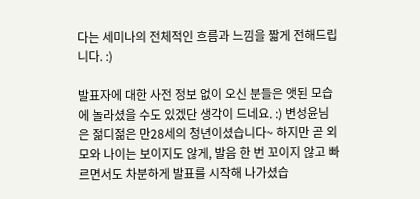다는 세미나의 전체적인 흐름과 느낌을 짧게 전해드립니다. :)

발표자에 대한 사전 정보 없이 오신 분들은 앳된 모습에 놀라셨을 수도 있겠단 생각이 드네요. :) 변성윤님은 젊디젊은 만28세의 청년이셨습니다~ 하지만 곧 외모와 나이는 보이지도 않게, 발음 한 번 꼬이지 않고 빠르면서도 차분하게 발표를 시작해 나가셨습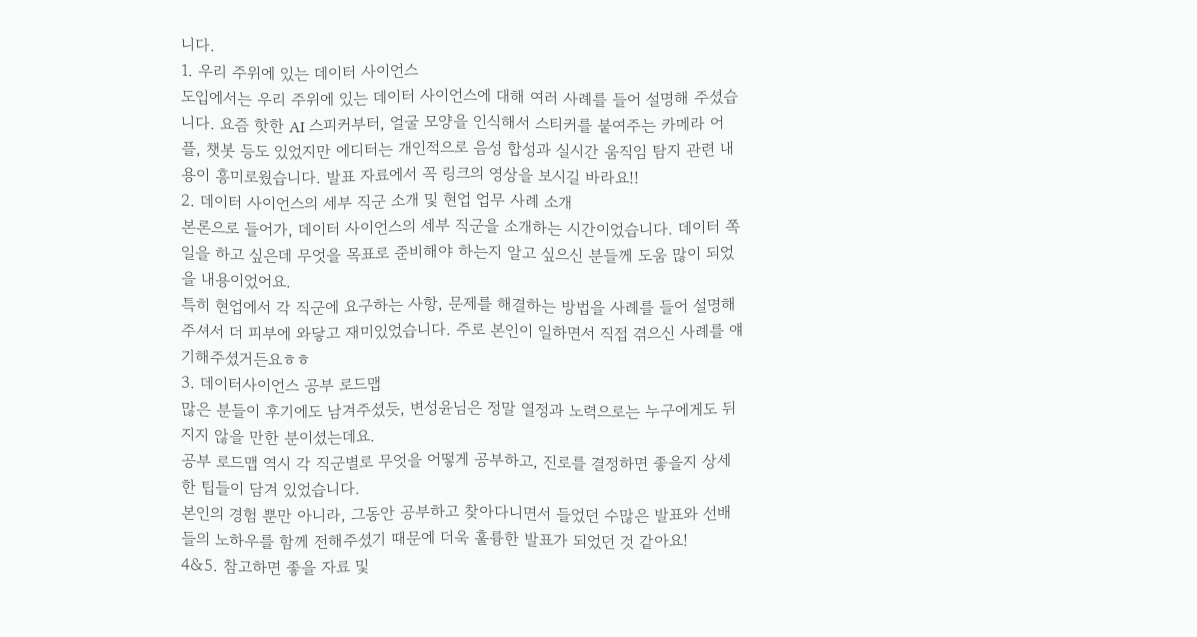니다.
1. 우리 주위에 있는 데이터 사이언스
도입에서는 우리 주위에 있는 데이터 사이언스에 대해 여러 사례를 들어 설명해 주셨습니다. 요즘 핫한 AI 스피커부터, 얼굴 모양을 인식해서 스티커를 붙여주는 카메라 어플, 챗봇 등도 있었지만 에디터는 개인적으로 음성 합성과 실시간 움직임 탐지 관련 내용이 흥미로웠습니다. 발표 자료에서 꼭 링크의 영상을 보시길 바라요!!
2. 데이터 사이언스의 세부 직군 소개 및 현업 업무 사례 소개
본론으로 들어가, 데이터 사이언스의 세부 직군을 소개하는 시간이었습니다. 데이터 쪽 일을 하고 싶은데 무엇을 목표로 준비해야 하는지 알고 싶으신 분들께 도움 많이 되었을 내용이었어요.
특히 현업에서 각 직군에 요구하는 사항, 문제를 해결하는 방법을 사례를 들어 설명해 주셔서 더 피부에 와닿고 재미있었습니다. 주로 본인이 일하면서 직접 겪으신 사례를 얘기해주셨거든요ㅎㅎ
3. 데이터사이언스 공부 로드맵
많은 분들이 후기에도 남겨주셨듯, 변성윤님은 정말 열정과 노력으로는 누구에게도 뒤지지 않을 만한 분이셨는데요.
공부 로드맵 역시 각 직군별로 무엇을 어떻게 공부하고, 진로를 결정하면 좋을지 상세한 팁들이 담겨 있었습니다.
본인의 경험 뿐만 아니라, 그동안 공부하고 찾아다니면서 들었던 수많은 발표와 선배들의 노하우를 함께 전해주셨기 때문에 더욱 훌륭한 발표가 되었던 것 같아요!
4&5. 참고하면 좋을 자료 및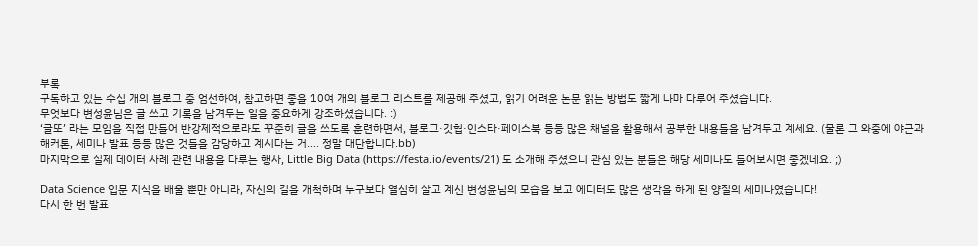부록
구독하고 있는 수십 개의 블로그 중 엄선하여, 참고하면 좋을 10여 개의 블로그 리스트를 제공해 주셨고, 읽기 어려운 논문 읽는 방법도 짧게 나마 다루어 주셨습니다.
무엇보다 변성윤님은 글 쓰고 기록을 남겨두는 일을 중요하게 강조하셨습니다. :)
‘글또’ 라는 모임을 직접 만들어 반강제적으로라도 꾸준히 글을 쓰도록 훈련하면서, 블로그·깃헙·인스타·페이스북 등등 많은 채널을 활용해서 공부한 내용들을 남겨두고 계세요. (물론 그 와중에 야근과 해커톤, 세미나 발표 등등 많은 것들을 감당하고 계시다는 거…. 정말 대단합니다.bb)
마지막으로 실제 데이터 사례 관련 내용을 다루는 행사, Little Big Data (https://festa.io/events/21) 도 소개해 주셨으니 관심 있는 분들은 해당 세미나도 들어보시면 좋겠네요. ;)

Data Science 입문 지식을 배울 뿐만 아니라, 자신의 길을 개척하며 누구보다 열심히 살고 계신 변성윤님의 모습을 보고 에디터도 많은 생각을 하게 된 양질의 세미나였습니다!
다시 한 번 발표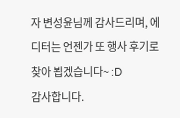자 변성윤님께 감사드리며, 에디터는 언젠가 또 행사 후기로 찾아 뵙겠습니다~ :D
감사합니다.